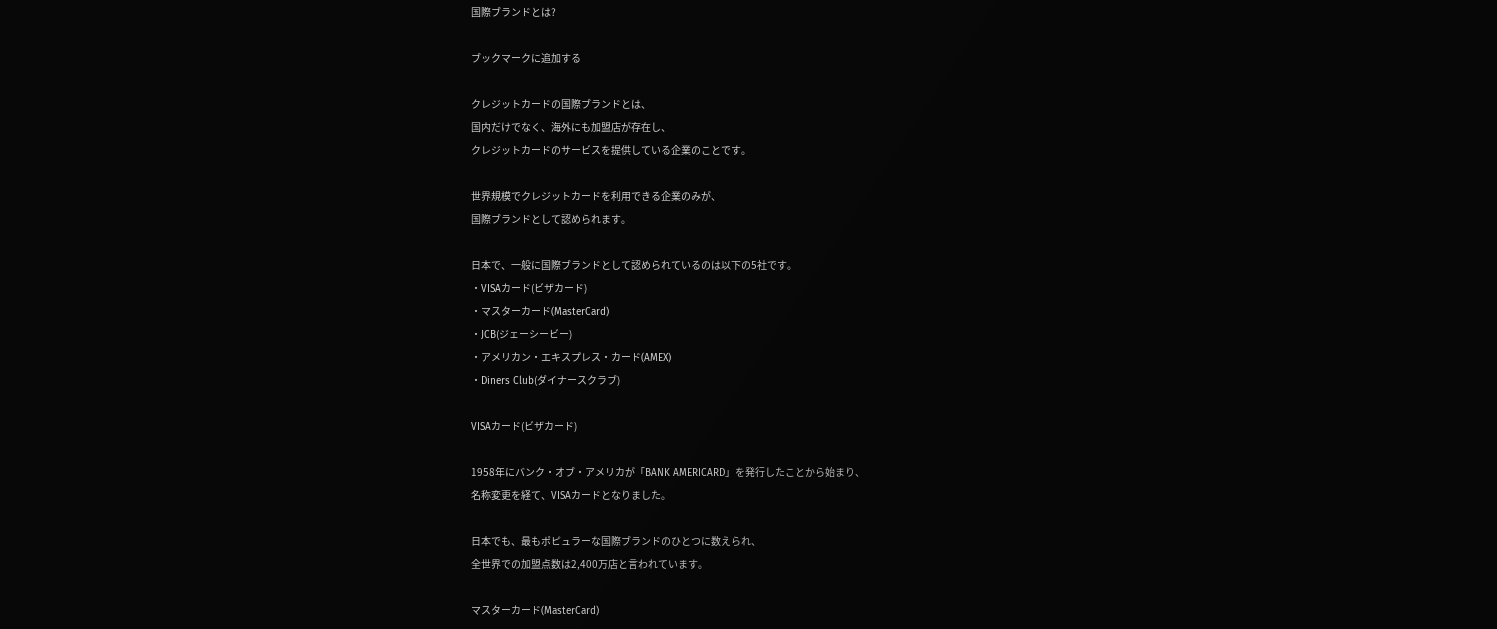国際ブランドとは?

ブックマークに追加する

クレジットカードの国際ブランドとは、
国内だけでなく、海外にも加盟店が存在し、
クレジットカードのサービスを提供している企業のことです。

世界規模でクレジットカードを利用できる企業のみが、
国際ブランドとして認められます。

日本で、一般に国際ブランドとして認められているのは以下の5社です。
・VISAカード(ビザカード)
・マスターカード(MasterCard)
・JCB(ジェーシービー)
・アメリカン・エキスプレス・カード(AMEX)
・Diners Club(ダイナースクラブ)

VISAカード(ビザカード)

1958年にバンク・オブ・アメリカが「BANK AMERICARD」を発行したことから始まり、
名称変更を経て、VISAカードとなりました。

日本でも、最もポピュラーな国際ブランドのひとつに数えられ、
全世界での加盟点数は2,400万店と言われています。

マスターカード(MasterCard)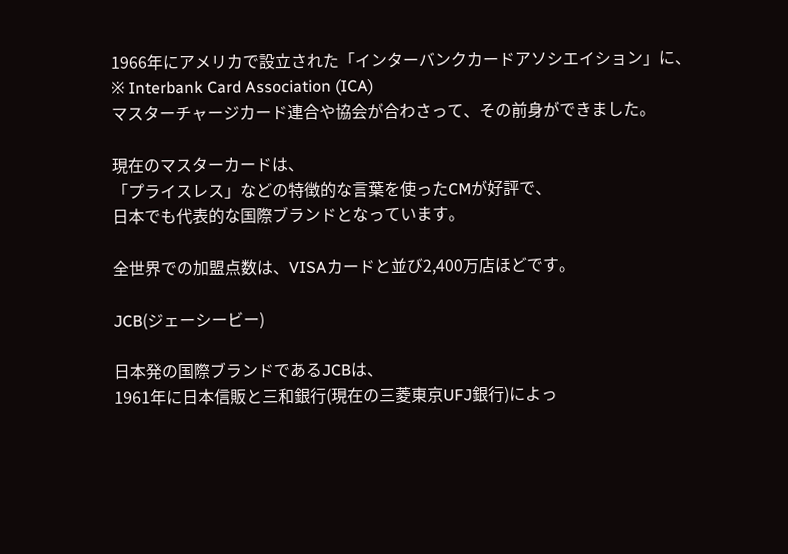1966年にアメリカで設立された「インターバンクカードアソシエイション」に、
※ Interbank Card Association (ICA)
マスターチャージカード連合や協会が合わさって、その前身ができました。

現在のマスターカードは、
「プライスレス」などの特徴的な言葉を使ったCMが好評で、
日本でも代表的な国際ブランドとなっています。

全世界での加盟点数は、VISAカードと並び2,400万店ほどです。

JCB(ジェーシービー)

日本発の国際ブランドであるJCBは、
1961年に日本信販と三和銀行(現在の三菱東京UFJ銀行)によっ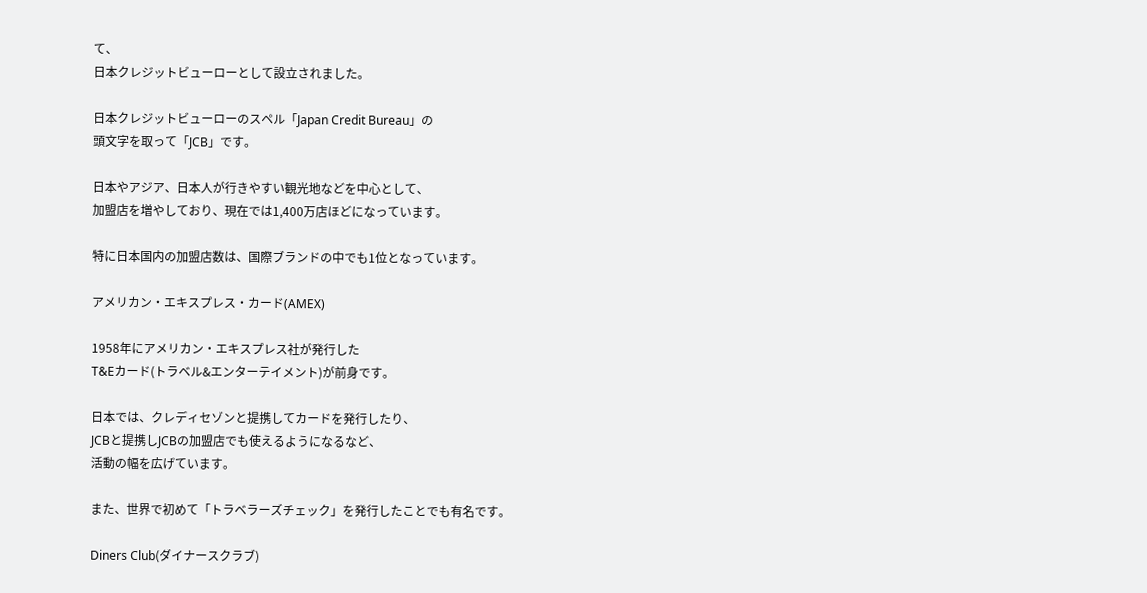て、
日本クレジットビューローとして設立されました。

日本クレジットビューローのスペル「Japan Credit Bureau」の
頭文字を取って「JCB」です。

日本やアジア、日本人が行きやすい観光地などを中心として、
加盟店を増やしており、現在では1,400万店ほどになっています。

特に日本国内の加盟店数は、国際ブランドの中でも1位となっています。

アメリカン・エキスプレス・カード(AMEX)

1958年にアメリカン・エキスプレス社が発行した
T&Eカード(トラベル&エンターテイメント)が前身です。

日本では、クレディセゾンと提携してカードを発行したり、
JCBと提携しJCBの加盟店でも使えるようになるなど、
活動の幅を広げています。

また、世界で初めて「トラベラーズチェック」を発行したことでも有名です。

Diners Club(ダイナースクラブ)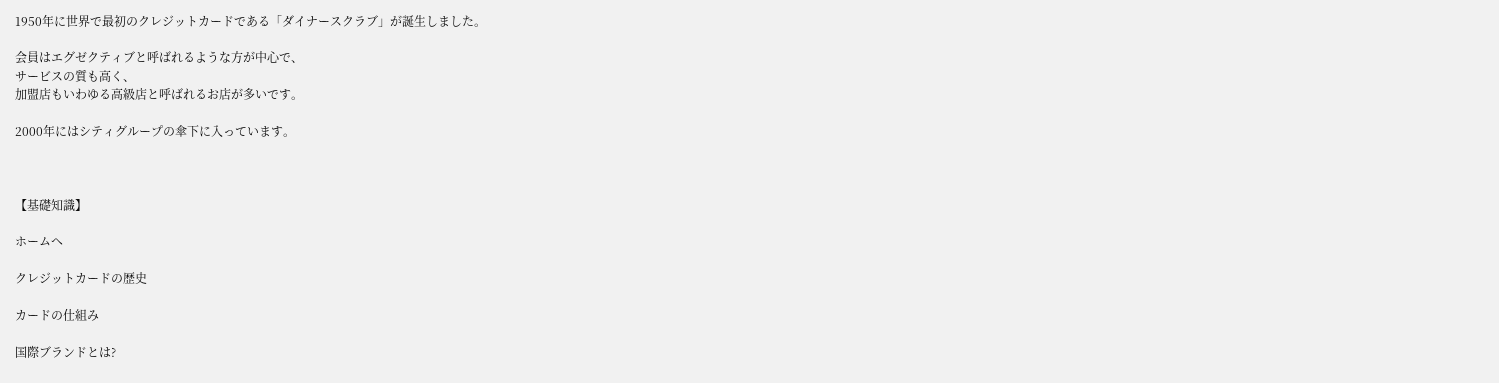1950年に世界で最初のクレジットカードである「ダイナースクラブ」が誕生しました。

会員はエグゼクティブと呼ばれるような方が中心で、
サービスの質も高く、
加盟店もいわゆる高級店と呼ばれるお店が多いです。

2000年にはシティグループの傘下に入っています。



【基礎知識】

ホームへ

クレジットカードの歴史

カードの仕組み

国際ブランドとは?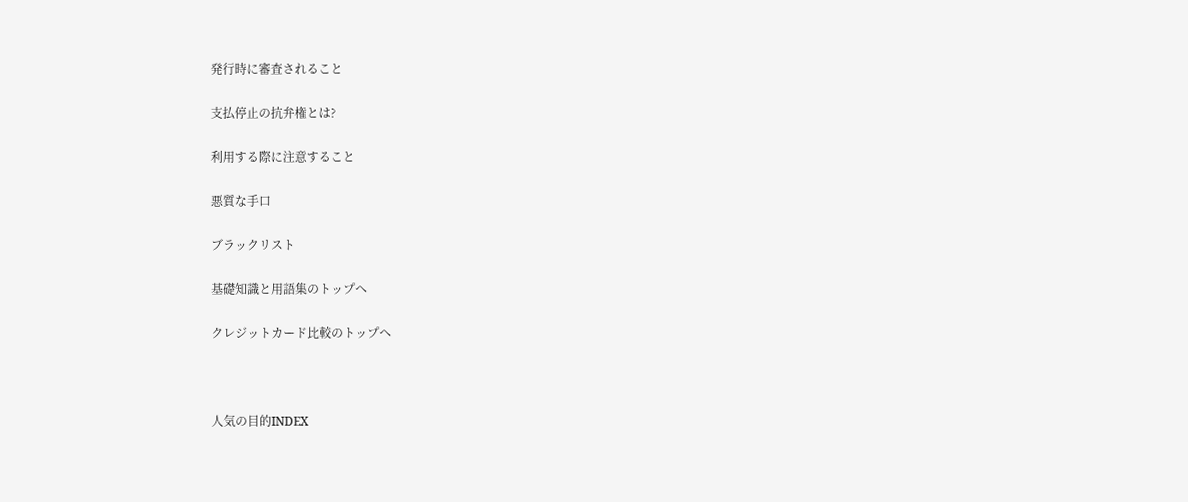発行時に審査されること

支払停止の抗弁権とは?

利用する際に注意すること

悪質な手口

ブラックリスト

基礎知識と用語集のトップへ

クレジットカード比較のトップへ



人気の目的INDEX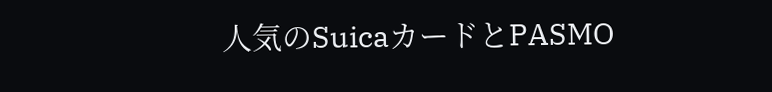人気のSuicaカードとPASMO